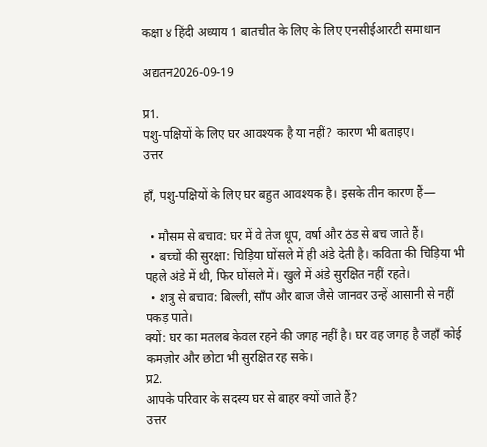कक्षा ४ हिंदी अध्याय 1 बातचीत के लिए के लिए एनसीईआरटी समाधान

अद्यतन2026-09-19

प्र1.
पशु-पक्षियों के लिए घर आवश्यक है या नहीं? कारण भी बताइए।
उत्तर

हाँ, पशु-पक्षियों के लिए घर बहुत आवश्यक है। इसके तीन कारण हैं—

  • मौसम से बचाव: घर में वे तेज धूप, वर्षा और ठंड से बच जाते हैं।
  • बच्चों की सुरक्षा: चिड़िया घोंसले में ही अंडे देती है। कविता की चिड़िया भी पहले अंडे में थी, फिर घोंसले में। खुले में अंडे सुरक्षित नहीं रहते।
  • शत्रु से बचाव: बिल्ली, साँप और बाज जैसे जानवर उन्हें आसानी से नहीं पकड़ पाते।
क्यों: घर का मतलब केवल रहने की जगह नहीं है। घर वह जगह है जहाँ कोई कमज़ोर और छोटा भी सुरक्षित रह सके।
प्र2.
आपके परिवार के सदस्य घर से बाहर क्यों जाते हैं?
उत्तर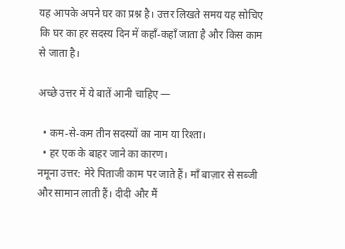यह आपके अपने घर का प्रश्न है। उत्तर लिखते समय यह सोचिए कि घर का हर सदस्य दिन में कहाँ-कहाँ जाता है और किस काम से जाता है।

अच्छे उत्तर में ये बातें आनी चाहिए —

  • कम-से-कम तीन सदस्यों का नाम या रिश्ता।
  • हर एक के बाहर जाने का कारण।
नमूना उत्तर: मेरे पिताजी काम पर जाते हैं। माँ बाज़ार से सब्जी और सामान लाती हैं। दीदी और मैं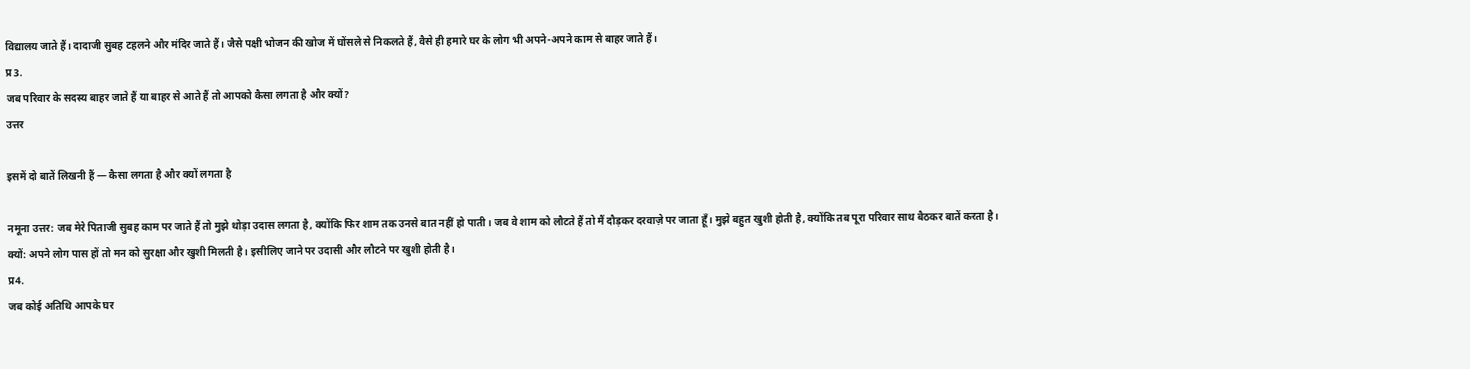विद्यालय जाते हैं। दादाजी सुबह टहलने और मंदिर जाते हैं। जैसे पक्षी भोजन की खोज में घोंसले से निकलते हैं, वैसे ही हमारे घर के लोग भी अपने-अपने काम से बाहर जाते हैं।
प्र3.
जब परिवार के सदस्य बाहर जाते हैं या बाहर से आते हैं तो आपको कैसा लगता है और क्यों?
उत्तर

इसमें दो बातें लिखनी हैं — कैसा लगता है और क्यों लगता है

नमूना उत्तर: जब मेरे पिताजी सुबह काम पर जाते हैं तो मुझे थोड़ा उदास लगता है, क्योंकि फिर शाम तक उनसे बात नहीं हो पाती। जब वे शाम को लौटते हैं तो मैं दौड़कर दरवाज़े पर जाता हूँ। मुझे बहुत खुशी होती है, क्योंकि तब पूरा परिवार साथ बैठकर बातें करता है।
क्यों: अपने लोग पास हों तो मन को सुरक्षा और खुशी मिलती है। इसीलिए जाने पर उदासी और लौटने पर खुशी होती है।
प्र4.
जब कोई अतिथि आपके घर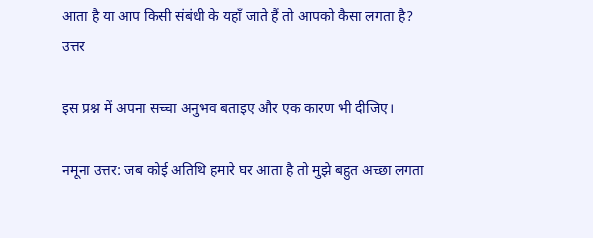आता है या आप किसी संबंधी के यहाँ जाते हैं तो आपको कैसा लगता है?
उत्तर

इस प्रश्न में अपना सच्चा अनुभव बताइए और एक कारण भी दीजिए।

नमूना उत्तर: जब कोई अतिथि हमारे घर आता है तो मुझे बहुत अच्छा लगता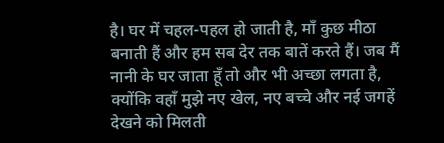है। घर में चहल-पहल हो जाती है, माँ कुछ मीठा बनाती हैं और हम सब देर तक बातें करते हैं। जब मैं नानी के घर जाता हूँ तो और भी अच्छा लगता है, क्योंकि वहाँ मुझे नए खेल, नए बच्चे और नई जगहें देखने को मिलती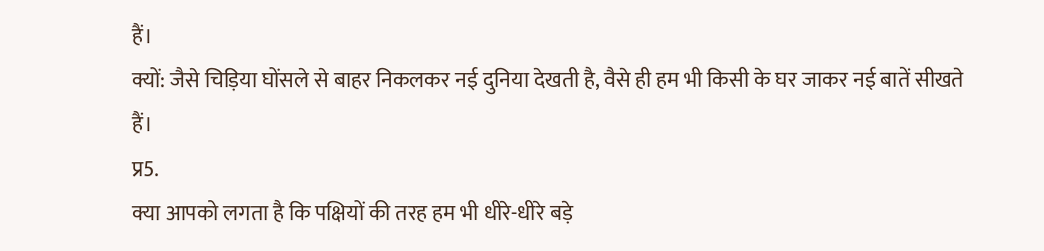हैं।
क्यों: जैसे चिड़िया घोंसले से बाहर निकलकर नई दुनिया देखती है, वैसे ही हम भी किसी के घर जाकर नई बातें सीखते हैं।
प्र5.
क्या आपको लगता है कि पक्षियों की तरह हम भी धीरे-धीरे बड़े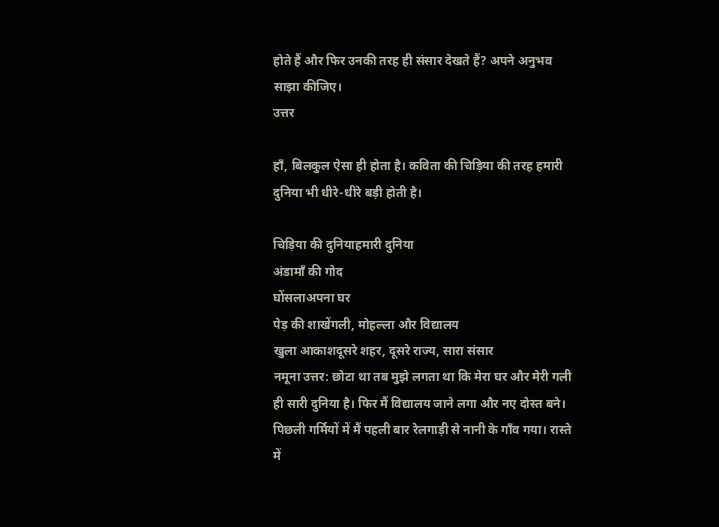होते हैं और फिर उनकी तरह ही संसार देखते हैं? अपने अनुभव साझा कीजिए।
उत्तर

हाँ, बिलकुल ऐसा ही होता है। कविता की चिड़िया की तरह हमारी दुनिया भी धीरे-धीरे बड़ी होती है।

चिड़िया की दुनियाहमारी दुनिया
अंडामाँ की गोद
घोंसलाअपना घर
पेड़ की शाखेंगली, मोहल्ला और विद्यालय
खुला आकाशदूसरे शहर, दूसरे राज्य, सारा संसार
नमूना उत्तर: छोटा था तब मुझे लगता था कि मेरा घर और मेरी गली ही सारी दुनिया है। फिर मैं विद्यालय जाने लगा और नए दोस्त बने। पिछली गर्मियों में मैं पहली बार रेलगाड़ी से नानी के गाँव गया। रास्ते में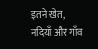इतने खेत, नदियाँ और गाँव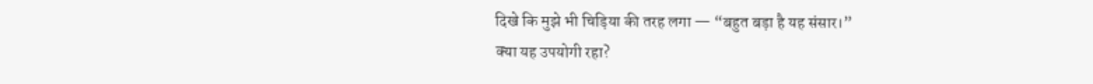दिखे कि मुझे भी चिड़िया की तरह लगा — “बहुत बड़ा है यह संसार।”
क्या यह उपयोगी रहा?